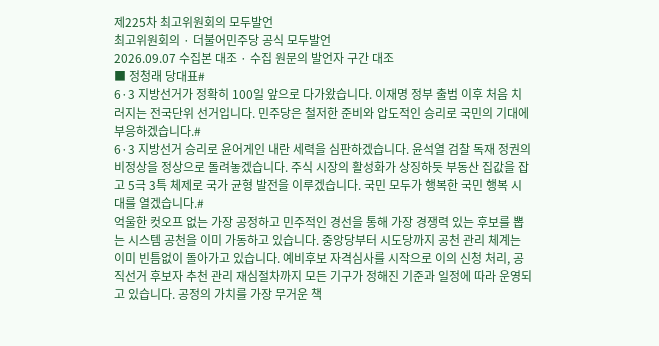제225차 최고위원회의 모두발언
최고위원회의 · 더불어민주당 공식 모두발언
2026.09.07 수집본 대조 · 수집 원문의 발언자 구간 대조
■ 정청래 당대표#
6·3 지방선거가 정확히 100일 앞으로 다가왔습니다. 이재명 정부 출범 이후 처음 치러지는 전국단위 선거입니다. 민주당은 철저한 준비와 압도적인 승리로 국민의 기대에 부응하겠습니다.#
6·3 지방선거 승리로 윤어게인 내란 세력을 심판하겠습니다. 윤석열 검찰 독재 정권의 비정상을 정상으로 돌려놓겠습니다. 주식 시장의 활성화가 상징하듯 부동산 집값을 잡고 5극 3특 체제로 국가 균형 발전을 이루겠습니다. 국민 모두가 행복한 국민 행복 시대를 열겠습니다.#
억울한 컷오프 없는 가장 공정하고 민주적인 경선을 통해 가장 경쟁력 있는 후보를 뽑는 시스템 공천을 이미 가동하고 있습니다. 중앙당부터 시도당까지 공천 관리 체계는 이미 빈틈없이 돌아가고 있습니다. 예비후보 자격심사를 시작으로 이의 신청 처리, 공직선거 후보자 추천 관리 재심절차까지 모든 기구가 정해진 기준과 일정에 따라 운영되고 있습니다. 공정의 가치를 가장 무거운 책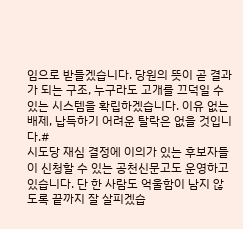임으로 받들겠습니다. 당원의 뜻이 곧 결과가 되는 구조, 누구라도 고개를 끄덕일 수 있는 시스템을 확립하겠습니다. 이유 없는 배제, 납득하기 어려운 탈락은 없을 것입니다.#
시도당 재심 결정에 이의가 있는 후보자들이 신청할 수 있는 공천신문고도 운영하고 있습니다. 단 한 사람도 억울함이 남지 않도록 끝까지 잘 살피겠습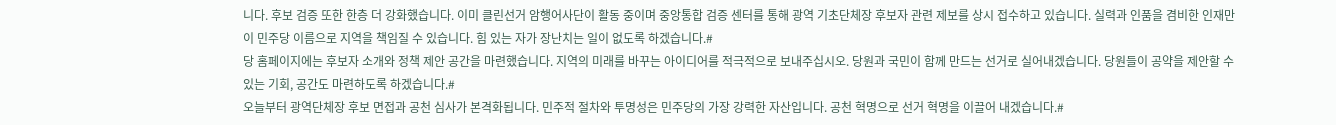니다. 후보 검증 또한 한층 더 강화했습니다. 이미 클린선거 암행어사단이 활동 중이며 중앙통합 검증 센터를 통해 광역 기초단체장 후보자 관련 제보를 상시 접수하고 있습니다. 실력과 인품을 겸비한 인재만이 민주당 이름으로 지역을 책임질 수 있습니다. 힘 있는 자가 장난치는 일이 없도록 하겠습니다.#
당 홈페이지에는 후보자 소개와 정책 제안 공간을 마련했습니다. 지역의 미래를 바꾸는 아이디어를 적극적으로 보내주십시오. 당원과 국민이 함께 만드는 선거로 실어내겠습니다. 당원들이 공약을 제안할 수 있는 기회, 공간도 마련하도록 하겠습니다.#
오늘부터 광역단체장 후보 면접과 공천 심사가 본격화됩니다. 민주적 절차와 투명성은 민주당의 가장 강력한 자산입니다. 공천 혁명으로 선거 혁명을 이끌어 내겠습니다.#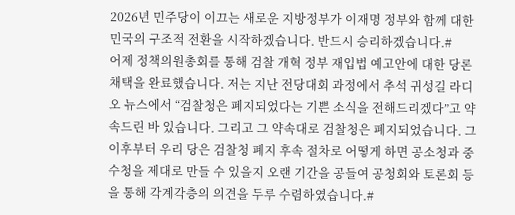2026년 민주당이 이끄는 새로운 지방정부가 이재명 정부와 함께 대한민국의 구조적 전환을 시작하겠습니다. 반드시 승리하겠습니다.#
어제 정책의원총회를 통해 검찰 개혁 정부 재입법 예고안에 대한 당론 채택을 완료했습니다. 저는 지난 전당대회 과정에서 추석 귀성길 라디오 뉴스에서 “검찰청은 폐지되었다는 기쁜 소식을 전해드리겠다”고 약속드린 바 있습니다. 그리고 그 약속대로 검찰청은 폐지되었습니다. 그 이후부터 우리 당은 검찰청 폐지 후속 절차로 어떻게 하면 공소청과 중수청을 제대로 만들 수 있을지 오랜 기간을 공들여 공청회와 토론회 등을 통해 각계각층의 의견을 두루 수렴하였습니다.#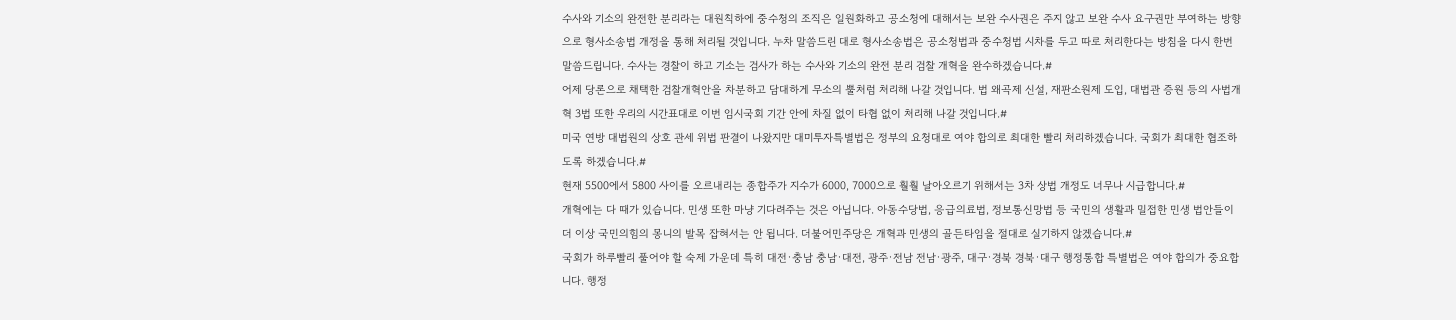수사와 기소의 완전한 분리라는 대원칙하에 중수청의 조직은 일원화하고 공소청에 대해서는 보완 수사권은 주지 않고 보완 수사 요구권만 부여하는 방향으로 형사소송법 개정을 통해 처리될 것입니다. 누차 말씀드린 대로 형사소송법은 공소청법과 중수청법 시차를 두고 따로 처리한다는 방침을 다시 한번 말씀드립니다. 수사는 경찰이 하고 기소는 검사가 하는 수사와 기소의 완전 분리 검찰 개혁을 완수하겠습니다.#
어제 당론으로 채택한 검찰개혁안을 차분하고 담대하게 무소의 뿔처럼 처리해 나갈 것입니다. 법 왜곡제 신설, 재판소원제 도입, 대법관 증원 등의 사법개혁 3법 또한 우리의 시간표대로 이번 임시국회 기간 안에 차질 없이 타협 없이 처리해 나갈 것입니다.#
미국 연방 대법원의 상호 관세 위법 판결이 나왔지만 대미투자특별법은 정부의 요청대로 여야 합의로 최대한 빨리 처리하겠습니다. 국회가 최대한 협조하도록 하겠습니다.#
현재 5500에서 5800 사이를 오르내리는 종합주가 지수가 6000, 7000으로 훨훨 날아오르기 위해서는 3차 상법 개정도 너무나 시급합니다.#
개혁에는 다 때가 있습니다. 민생 또한 마냥 기다려주는 것은 아닙니다. 아동수당법, 응급의료법, 정보통신망법 등 국민의 생활과 밀접한 민생 법안들이 더 이상 국민의힘의 몽니의 발목 잡혀서는 안 됩니다. 더불어민주당은 개혁과 민생의 골든타임을 절대로 실기하지 않겠습니다.#
국회가 하루빨리 풀어야 할 숙제 가운데 특히 대전·충남 충남·대전, 광주·전남 전남·광주, 대구·경북 경북·대구 행정통합 특별법은 여야 합의가 중요합니다. 행정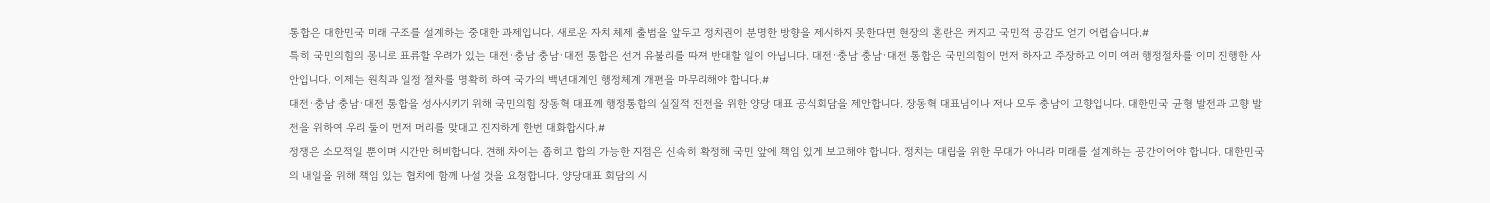통합은 대한민국 미래 구조를 설계하는 중대한 과제입니다. 새로운 자치 체제 출범을 앞두고 정치권이 분명한 방향을 제시하지 못한다면 현장의 혼란은 커지고 국민적 공감도 얻기 어렵습니다.#
특히 국민의힘의 몽니로 표류할 우려가 있는 대전·충남 충남·대전 통합은 선거 유불리를 따져 반대할 일이 아닙니다. 대전·충남 충남·대전 통합은 국민의힘이 먼저 하자고 주장하고 이미 여러 행정절차를 이미 진행한 사안입니다. 이제는 원칙과 일정 절차를 명확히 하여 국가의 백년대계인 행정체계 개편을 마무리해야 합니다.#
대전·충남 충남·대전 통합을 성사시키기 위해 국민의힘 장동혁 대표께 행정통합의 실질적 진전을 위한 양당 대표 공식회담을 제안합니다. 장동혁 대표님이나 저나 모두 충남이 고향입니다. 대한민국 균형 발전과 고향 발전을 위하여 우리 둘이 먼저 머리를 맞대고 진지하게 한번 대화합시다.#
정쟁은 소모적일 뿐이며 시간만 허비합니다. 견해 차이는 좁히고 합의 가능한 지점은 신속히 확정해 국민 앞에 책임 있게 보고해야 합니다. 정치는 대립을 위한 무대가 아니라 미래를 설계하는 공간이어야 합니다. 대한민국의 내일을 위해 책임 있는 협치에 함께 나설 것을 요청합니다. 양당대표 회담의 시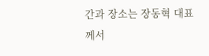간과 장소는 장동혁 대표께서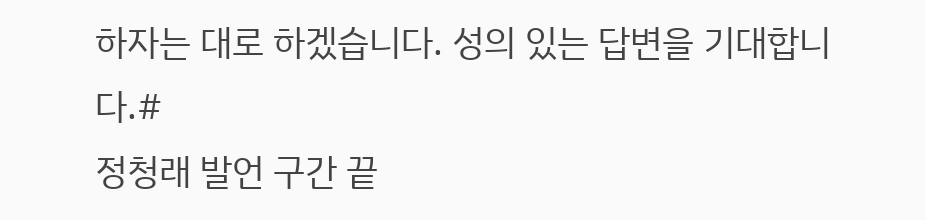하자는 대로 하겠습니다. 성의 있는 답변을 기대합니다.#
정청래 발언 구간 끝